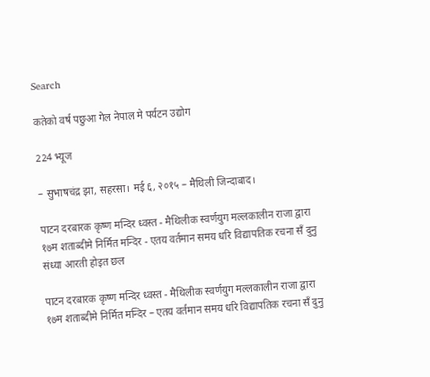Search

कतेको वर्ष पछुआ गेल नेपाल मे पर्यटन उद्योग

224 भ्यूज

– सुभाषचंद्र झा, सहरसा। मई ६, २०१५ – मैथिली जिन्दाबाद।

पाटन दरबारक कृष्ण मन्दिर ध्वस्त ‍- मैथिलीक स्वर्णयुग मल्लकालीन राजा द्वारा १७म शताब्दीमे निर्मित मन्दिर - एतय वर्तमान समय धरि विद्यापतिक रचना सँ दुनु संध्या आरती होइत छल

पाटन दरबारक कृष्ण मन्दिर ध्वस्त ‍- मैथिलीक स्वर्णयुग मल्लकालीन राजा द्वारा १७म शताब्दीमे निर्मित मन्दिर – एतय वर्तमान समय धरि विद्यापतिक रचना सँ दुनु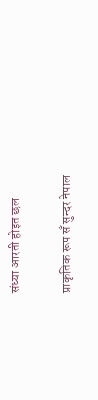संध्या आरती होइत छल

प्राकृतिक रूप सँ सुन्दर नेपाल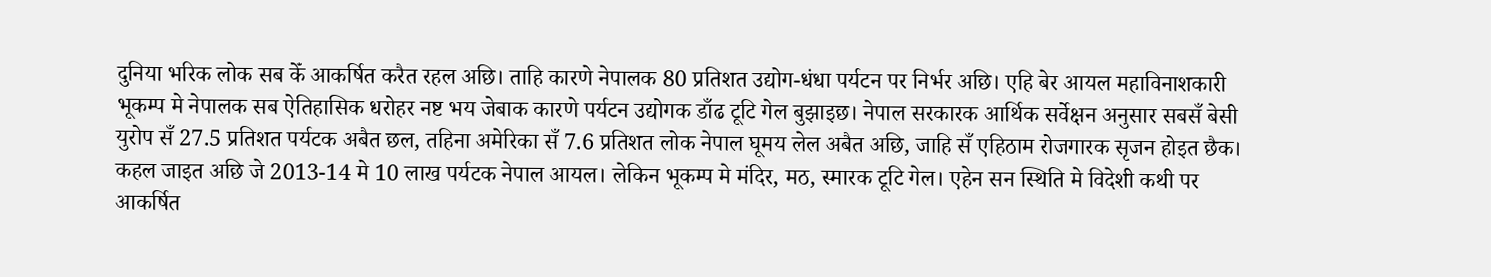दुनिया भरिक लोक सब केँ आकर्षित करैत रहल अछि। ताहि कारणे नेपालक 80 प्रतिशत उद्योग-धंधा पर्यटन पर निर्भर अछि। एहि बेर आयल महाविनाशकारी भूकम्प मे नेपालक सब ऐतिहासिक धरोहर नष्ट भय जेबाक कारणे पर्यटन उद्योगक डाँढ टूटि गेल बुझाइछ। नेपाल सरकारक आर्थिक सर्वेक्षन अनुसार सबसँ बेसी युरोप सँ 27.5 प्रतिशत पर्यटक अबैत छल, तहिना अमेरिका सँ 7.6 प्रतिशत लोक नेपाल घूमय लेल अबैत अछि, जाहि सँ एहिठाम रोजगारक सृजन होइत छैक। कहल जाइत अछि जे 2013-14 मे 10 लाख पर्यटक नेपाल आयल। लेकिन भूकम्प मे मंदिर, मठ, स्मारक टूटि गेल। एहेन सन स्थिति मे विदेशी कथी पर आकर्षित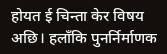होयत ई चिन्ता केर विषय अछि। हलाँकि पुनर्निर्माणक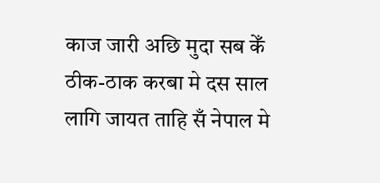काज जारी अछि मुदा सब केँ ठीक-ठाक करबा मे दस साल लागि जायत ताहि सँ नेपाल मे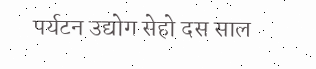पर्यटन उद्योग सेहो दस साल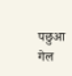पछुआ गेल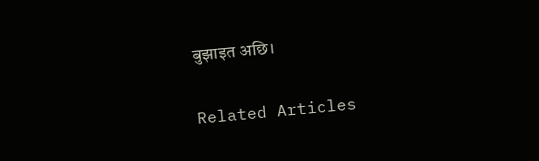बुझाइत अछि।

Related Articles